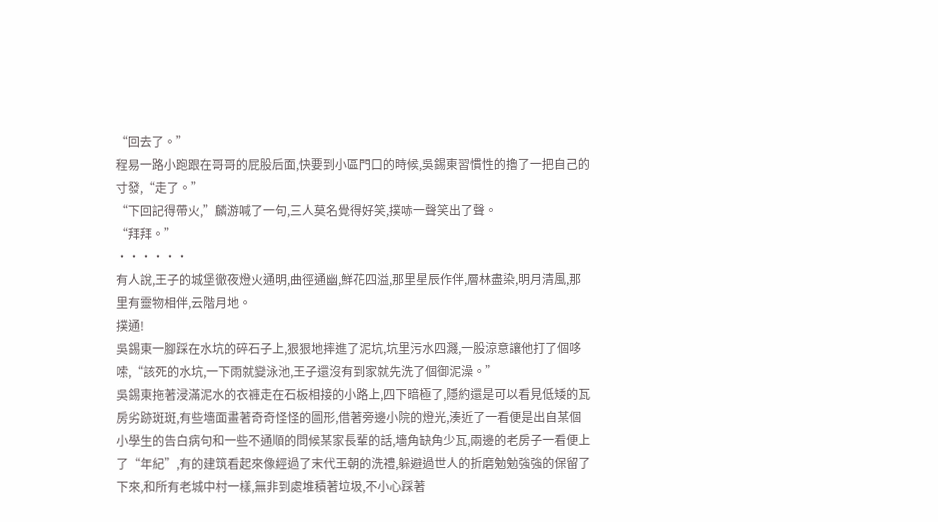“回去了。”
程易一路小跑跟在哥哥的屁股后面,快要到小區門口的時候,吳錫東習慣性的擼了一把自己的寸發,“走了。”
“下回記得帶火,”麟游喊了一句,三人莫名覺得好笑,撲哧一聲笑出了聲。
“拜拜。”
······
有人說,王子的城堡徹夜燈火通明,曲徑通幽,鮮花四溢,那里星辰作伴,層林盡染,明月清風,那里有靈物相伴,云階月地。
撲通!
吳錫東一腳踩在水坑的碎石子上,狠狠地摔進了泥坑,坑里污水四濺,一股涼意讓他打了個哆嗦,“該死的水坑,一下雨就變泳池,王子還沒有到家就先洗了個御泥澡。”
吳錫東拖著浸滿泥水的衣褲走在石板相接的小路上,四下暗極了,隱約還是可以看見低矮的瓦房劣跡斑斑,有些墻面畫著奇奇怪怪的圖形,借著旁邊小院的燈光,湊近了一看便是出自某個小學生的告白病句和一些不通順的問候某家長輩的話,墻角缺角少瓦,兩邊的老房子一看便上了“年紀”,有的建筑看起來像經過了末代王朝的洗禮,躲避過世人的折磨勉勉強強的保留了下來,和所有老城中村一樣,無非到處堆積著垃圾,不小心踩著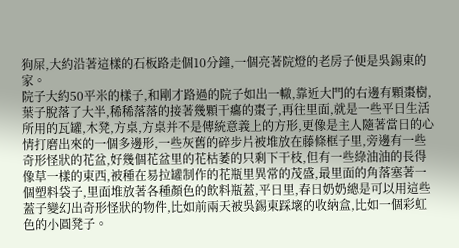狗屎,大約沿著這樣的石板路走個10分鐘,一個亮著院燈的老房子便是吳錫東的家。
院子大約50平米的樣子,和剛才路過的院子如出一轍,靠近大門的右邊有顆棗樹,葉子脫落了大半,稀稀落落的接著幾顆干癟的棗子,再往里面,就是一些平日生活所用的瓦罐,木凳,方桌,方桌并不是傳統意義上的方形,更像是主人隨著當日的心情打磨出來的一個多邊形,一些灰舊的碎步片被堆放在藤條框子里,旁邊有一些奇形怪狀的花盆,好幾個花盆里的花枯萎的只剩下干枝,但有一些綠油油的長得像草一樣的東西,被種在易拉罐制作的花瓶里異常的茂盛,最里面的角落塞著一個塑料袋子,里面堆放著各種顏色的飲料瓶蓋,平日里,春日奶奶總是可以用這些蓋子變幻出奇形怪狀的物件,比如前兩天被吳錫東踩壞的收納盒,比如一個彩虹色的小圓凳子。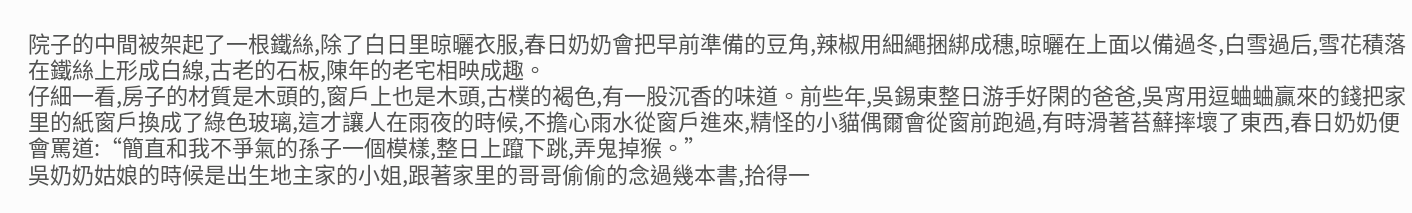院子的中間被架起了一根鐵絲,除了白日里晾曬衣服,春日奶奶會把早前準備的豆角,辣椒用細繩捆綁成穗,晾曬在上面以備過冬,白雪過后,雪花積落在鐵絲上形成白線,古老的石板,陳年的老宅相映成趣。
仔細一看,房子的材質是木頭的,窗戶上也是木頭,古樸的褐色,有一股沉香的味道。前些年,吳錫東整日游手好閑的爸爸,吳宵用逗蛐蛐贏來的錢把家里的紙窗戶換成了綠色玻璃,這才讓人在雨夜的時候,不擔心雨水從窗戶進來,精怪的小貓偶爾會從窗前跑過,有時滑著苔蘚摔壞了東西,春日奶奶便會罵道:“簡直和我不爭氣的孫子一個模樣,整日上躥下跳,弄鬼掉猴。”
吳奶奶姑娘的時候是出生地主家的小姐,跟著家里的哥哥偷偷的念過幾本書,拾得一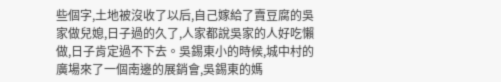些個字,土地被沒收了以后,自己嫁給了賣豆腐的吳家做兒媳,日子過的久了,人家都說吳家的人好吃懶做,日子肯定過不下去。吳錫東小的時候,城中村的廣場來了一個南邊的展銷會,吳錫東的媽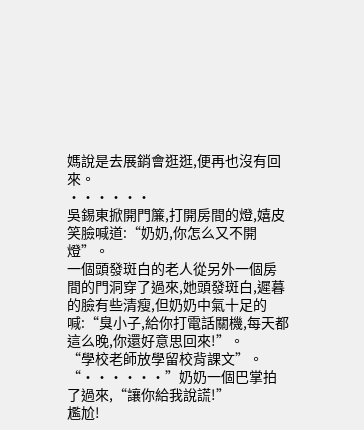媽說是去展銷會逛逛,便再也沒有回來。
······
吳錫東掀開門簾,打開房間的燈,嬉皮笑臉喊道:“奶奶,你怎么又不開燈”。
一個頭發斑白的老人從另外一個房間的門洞穿了過來,她頭發斑白,遲暮的臉有些清瘦,但奶奶中氣十足的喊:“臭小子,給你打電話關機,每天都這么晚,你還好意思回來!”。
“學校老師放學留校背課文”。
“······”奶奶一個巴掌拍了過來,“讓你給我說謊!”
尷尬!